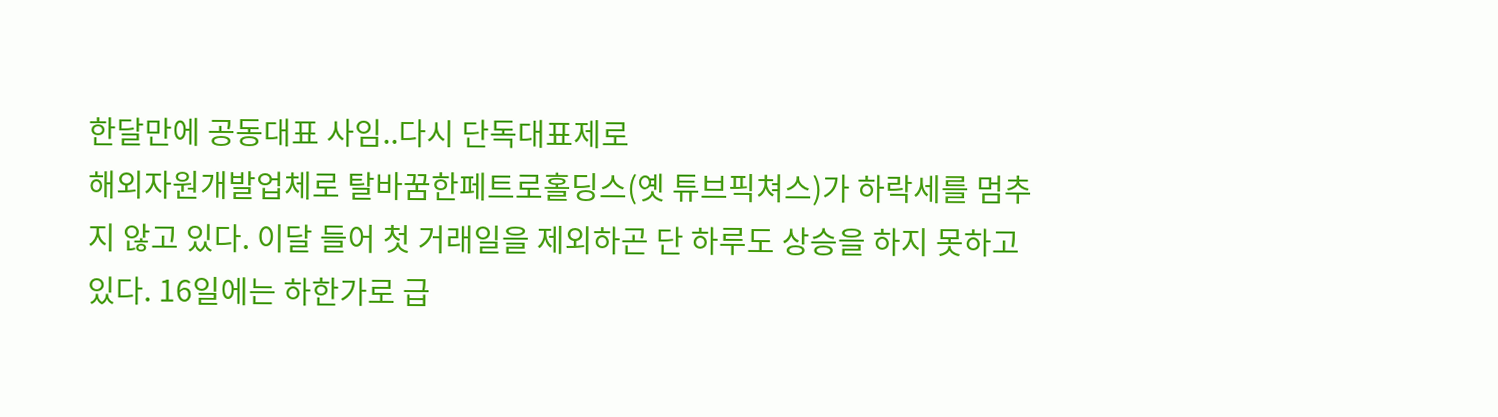한달만에 공동대표 사임..다시 단독대표제로
해외자원개발업체로 탈바꿈한페트로홀딩스(옛 튜브픽쳐스)가 하락세를 멈추지 않고 있다. 이달 들어 첫 거래일을 제외하곤 단 하루도 상승을 하지 못하고 있다. 16일에는 하한가로 급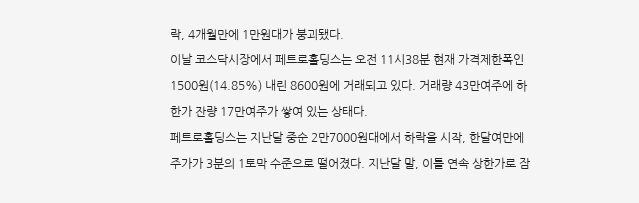락, 4개월만에 1만원대가 붕괴됐다.
이날 코스닥시장에서 페트로홀딩스는 오전 11시38분 현재 가격제한폭인 1500원(14.85%) 내린 8600원에 거래되고 있다. 거래량 43만여주에 하한가 잔량 17만여주가 쌓여 있는 상태다.
페트로홀딩스는 지난달 중순 2만7000원대에서 하락을 시작, 한달여만에 주가가 3분의 1토막 수준으로 떨어졌다. 지난달 말, 이틀 연속 상한가로 잠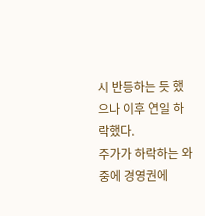시 반등하는 듯 했으나 이후 연일 하락했다.
주가가 하락하는 와중에 경영권에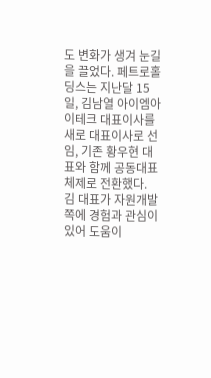도 변화가 생겨 눈길을 끌었다. 페트로홀딩스는 지난달 15일, 김남열 아이엠아이테크 대표이사를 새로 대표이사로 선임, 기존 황우현 대표와 함께 공동대표 체제로 전환했다.
김 대표가 자원개발쪽에 경험과 관심이 있어 도움이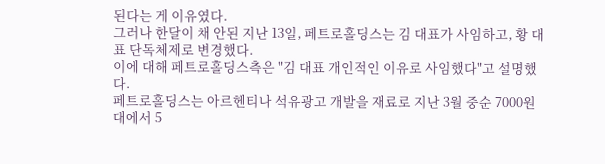된다는 게 이유였다.
그러나 한달이 채 안된 지난 13일, 페트로홀딩스는 김 대표가 사임하고, 황 대표 단독체제로 변경했다.
이에 대해 페트로홀딩스측은 "김 대표 개인적인 이유로 사임했다"고 설명했다.
페트로홀딩스는 아르헨티나 석유광고 개발을 재료로 지난 3월 중순 7000원대에서 5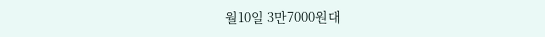월10일 3만7000원대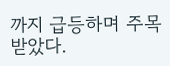까지 급등하며 주목받았다.